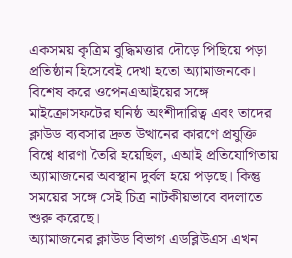একসময় কৃত্রিম বুদ্ধিমত্তার দৌড়ে পিছিয়ে পড়া প্রতিষ্ঠান হিসেবেই দেখা হতো অ্যামাজনকে। বিশেষ করে ওপেনএআইয়ের সঙ্গে মাইক্রোসফটের ঘনিষ্ঠ অংশীদারিত্ব এবং তাদের ক্লাউড ব্যবসার দ্রুত উত্থানের কারণে প্রযুক্তি বিশ্বে ধারণা তৈরি হয়েছিল, এআই প্রতিযোগিতায় অ্যামাজনের অবস্থান দুর্বল হয়ে পড়ছে। কিন্তু সময়ের সঙ্গে সেই চিত্র নাটকীয়ভাবে বদলাতে শুরু করেছে।
অ্যামাজনের ক্লাউড বিভাগ এডব্লিউএস এখন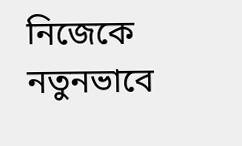নিজেকে নতুনভাবে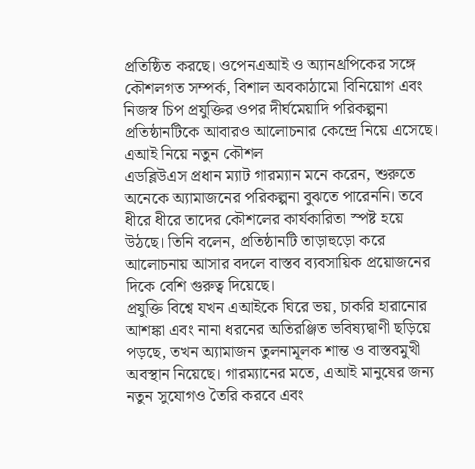প্রতিষ্ঠিত করছে। ওপেনএআই ও অ্যানথ্রপিকের সঙ্গে কৌশলগত সম্পর্ক, বিশাল অবকাঠামো বিনিয়োগ এবং নিজস্ব চিপ প্রযুক্তির ওপর দীর্ঘমেয়াদি পরিকল্পনা প্রতিষ্ঠানটিকে আবারও আলোচনার কেন্দ্রে নিয়ে এসেছে।
এআই নিয়ে নতুন কৌশল
এডব্লিউএস প্রধান ম্যাট গারম্যান মনে করেন, শুরুতে অনেকে অ্যামাজনের পরিকল্পনা বুঝতে পারেননি। তবে ধীরে ধীরে তাদের কৌশলের কার্যকারিতা স্পষ্ট হয়ে উঠছে। তিনি বলেন, প্রতিষ্ঠানটি তাড়াহুড়ো করে আলোচনায় আসার বদলে বাস্তব ব্যবসায়িক প্রয়োজনের দিকে বেশি গুরুত্ব দিয়েছে।
প্রযুক্তি বিশ্বে যখন এআইকে ঘিরে ভয়, চাকরি হারানোর আশঙ্কা এবং নানা ধরনের অতিরঞ্জিত ভবিষ্যদ্বাণী ছড়িয়ে পড়ছে, তখন অ্যামাজন তুলনামূলক শান্ত ও বাস্তবমুখী অবস্থান নিয়েছে। গারম্যানের মতে, এআই মানুষের জন্য নতুন সুযোগও তৈরি করবে এবং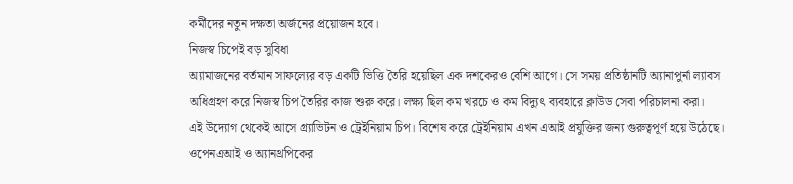কর্মীদের নতুন দক্ষতা অর্জনের প্রয়োজন হবে।
নিজস্ব চিপেই বড় সুবিধা
অ্যামাজনের বর্তমান সাফল্যের বড় একটি ভিত্তি তৈরি হয়েছিল এক দশকেরও বেশি আগে। সে সময় প্রতিষ্ঠানটি অ্যানাপুর্না ল্যাবস অধিগ্রহণ করে নিজস্ব চিপ তৈরির কাজ শুরু করে। লক্ষ্য ছিল কম খরচে ও কম বিদ্যুৎ ব্যবহারে ক্লাউড সেবা পরিচালনা করা।
এই উদ্যোগ থেকেই আসে গ্র্যাভিটন ও ট্রেইনিয়াম চিপ। বিশেষ করে ট্রেইনিয়াম এখন এআই প্রযুক্তির জন্য গুরুত্বপূর্ণ হয়ে উঠেছে। ওপেনএআই ও অ্যানথ্রপিকের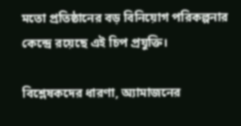মতো প্রতিষ্ঠানের বড় বিনিয়োগ পরিকল্পনার কেন্দ্রে রয়েছে এই চিপ প্রযুক্তি।

বিশ্লেষকদের ধারণা, অ্যামাজনের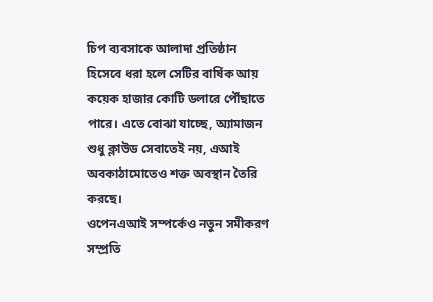চিপ ব্যবসাকে আলাদা প্রতিষ্ঠান হিসেবে ধরা হলে সেটির বার্ষিক আয় কয়েক হাজার কোটি ডলারে পৌঁছাতে পারে। এতে বোঝা যাচ্ছে, অ্যামাজন শুধু ক্লাউড সেবাতেই নয়, এআই অবকাঠামোতেও শক্ত অবস্থান তৈরি করছে।
ওপেনএআই সম্পর্কেও নতুন সমীকরণ
সম্প্রতি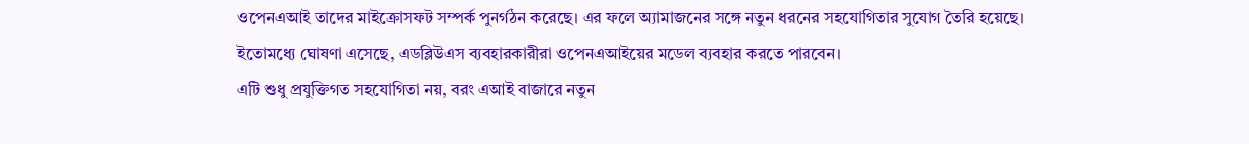ওপেনএআই তাদের মাইক্রোসফট সম্পর্ক পুনর্গঠন করেছে। এর ফলে অ্যামাজনের সঙ্গে নতুন ধরনের সহযোগিতার সুযোগ তৈরি হয়েছে। ইতোমধ্যে ঘোষণা এসেছে, এডব্লিউএস ব্যবহারকারীরা ওপেনএআইয়ের মডেল ব্যবহার করতে পারবেন।
এটি শুধু প্রযুক্তিগত সহযোগিতা নয়, বরং এআই বাজারে নতুন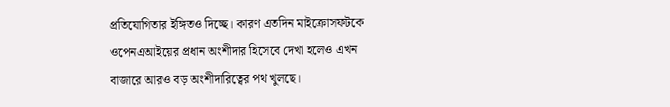প্রতিযোগিতার ইঙ্গিতও দিচ্ছে। কারণ এতদিন মাইক্রোসফটকে ওপেনএআইয়ের প্রধান অংশীদার হিসেবে দেখা হলেও এখন বাজারে আরও বড় অংশীদারিত্বের পথ খুলছে।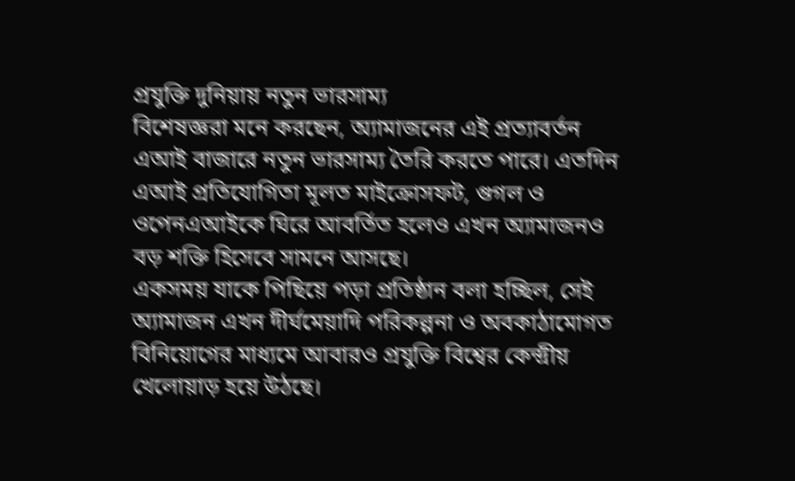প্রযুক্তি দুনিয়ায় নতুন ভারসাম্য
বিশেষজ্ঞরা মনে করছেন, অ্যামাজনের এই প্রত্যাবর্তন এআই বাজারে নতুন ভারসাম্য তৈরি করতে পারে। এতদিন এআই প্রতিযোগিতা মূলত মাইক্রোসফট, গুগল ও ওপেনএআইকে ঘিরে আবর্তিত হলেও এখন অ্যামাজনও বড় শক্তি হিসেবে সামনে আসছে।
একসময় যাকে পিছিয়ে পড়া প্রতিষ্ঠান বলা হচ্ছিল, সেই অ্যামাজন এখন দীর্ঘমেয়াদি পরিকল্পনা ও অবকাঠামোগত বিনিয়োগের মাধ্যমে আবারও প্রযুক্তি বিশ্বের কেন্দ্রীয় খেলোয়াড় হয়ে উঠছে।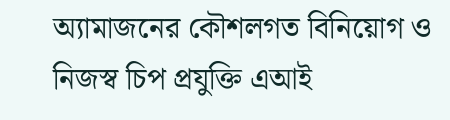অ্যামাজনের কৌশলগত বিনিয়োগ ও নিজস্ব চিপ প্রযুক্তি এআই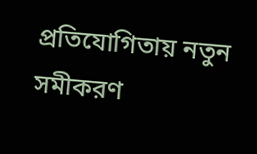প্রতিযোগিতায় নতুন সমীকরণ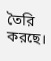তৈরি করছে।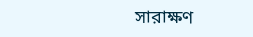সারাক্ষণ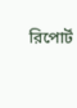রিপোর্ট